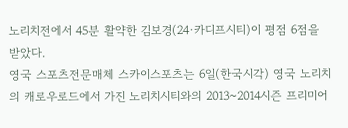노리치전에서 45분 활약한 김보경(24·카디프시티)이 평점 6점을 받았다.
영국 스포츠전문매체 스카이스포츠는 6일(한국시각) 영국 노리치의 캐로우로드에서 가진 노리치시티와의 2013~2014시즌 프리미어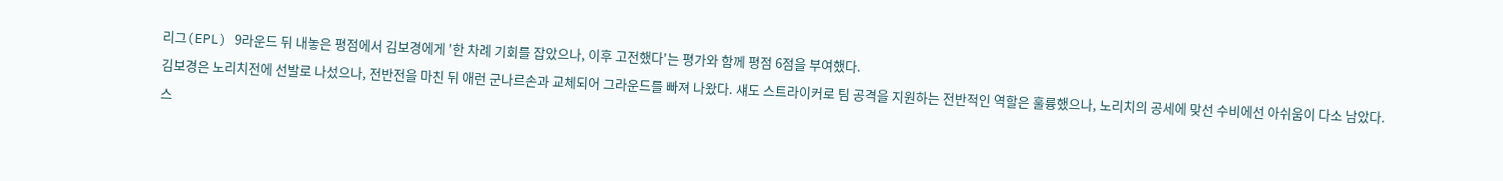리그(EPL) 9라운드 뒤 내놓은 평점에서 김보경에게 '한 차례 기회를 잡았으나, 이후 고전했다'는 평가와 함께 평점 6점을 부여했다.
김보경은 노리치전에 선발로 나섰으나, 전반전을 마친 뒤 애런 군나르손과 교체되어 그라운드를 빠져 나왔다. 섀도 스트라이커로 팀 공격을 지원하는 전반적인 역할은 훌륭했으나, 노리치의 공세에 맞선 수비에선 아쉬움이 다소 남았다.
스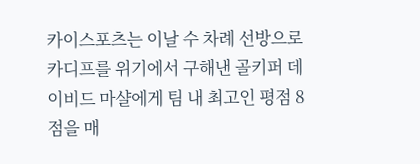카이스포츠는 이날 수 차례 선방으로 카디프를 위기에서 구해낸 골키퍼 데이비드 마샬에게 팀 내 최고인 평점 8점을 매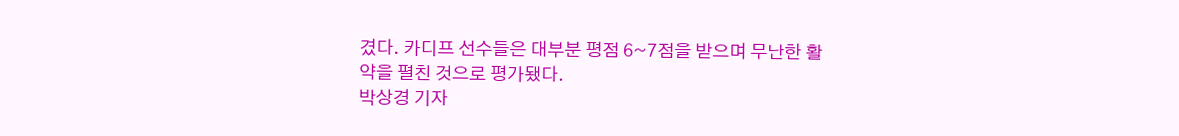겼다. 카디프 선수들은 대부분 평점 6~7점을 받으며 무난한 활약을 펼친 것으로 평가됐다.
박상경 기자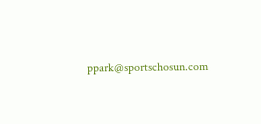ppark@sportschosun.com